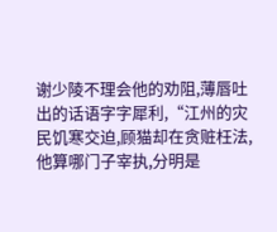谢少陵不理会他的劝阻,薄唇吐出的话语字字犀利,“江州的灾民饥寒交迫,顾猫却在贪赃枉法,他算哪门子宰执,分明是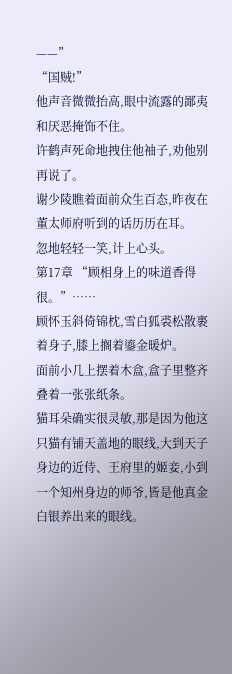——”
“国贼!”
他声音微微抬高,眼中流露的鄙夷和厌恶掩饰不住。
许鹤声死命地拽住他袖子,劝他别再说了。
谢少陵瞧着面前众生百态,昨夜在董太师府听到的话历历在耳。
忽地轻轻一笑,计上心头。
第17章 “顾相身上的味道香得很。”……
顾怀玉斜倚锦枕,雪白狐裘松散裹着身子,膝上搁着鎏金暖炉。
面前小几上摆着木盒,盒子里整齐叠着一张张纸条。
猫耳朵确实很灵敏,那是因为他这只猫有铺天盖地的眼线,大到天子身边的近侍、王府里的姬妾,小到一个知州身边的师爷,皆是他真金白银养出来的眼线。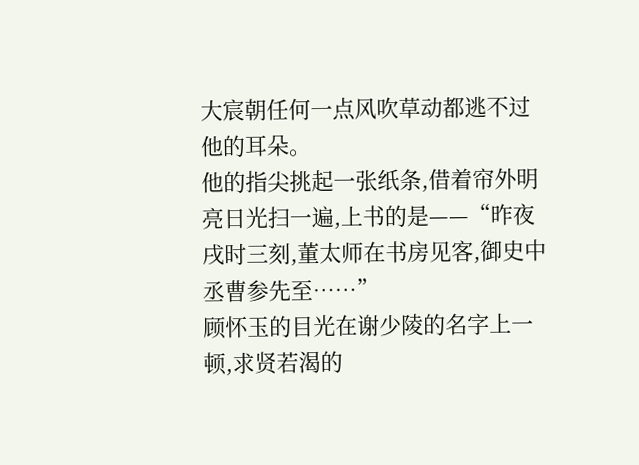大宸朝任何一点风吹草动都逃不过他的耳朵。
他的指尖挑起一张纸条,借着帘外明亮日光扫一遍,上书的是——“昨夜戌时三刻,董太师在书房见客,御史中丞曹参先至……”
顾怀玉的目光在谢少陵的名字上一顿,求贤若渴的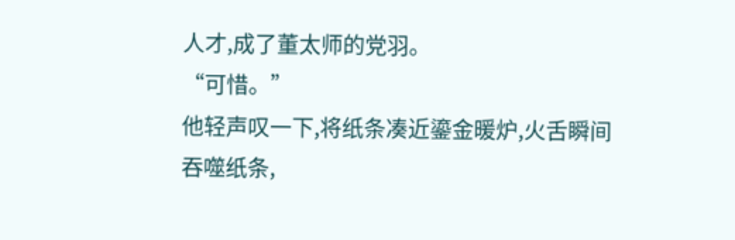人才,成了董太师的党羽。
“可惜。”
他轻声叹一下,将纸条凑近鎏金暖炉,火舌瞬间吞噬纸条,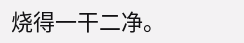烧得一干二净。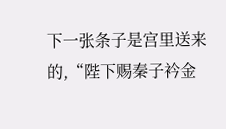下一张条子是宫里送来的,“陛下赐秦子衿金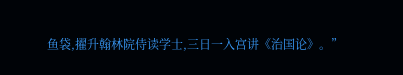鱼袋,擢升翰林院侍读学士,三日一入宫讲《治国论》。”